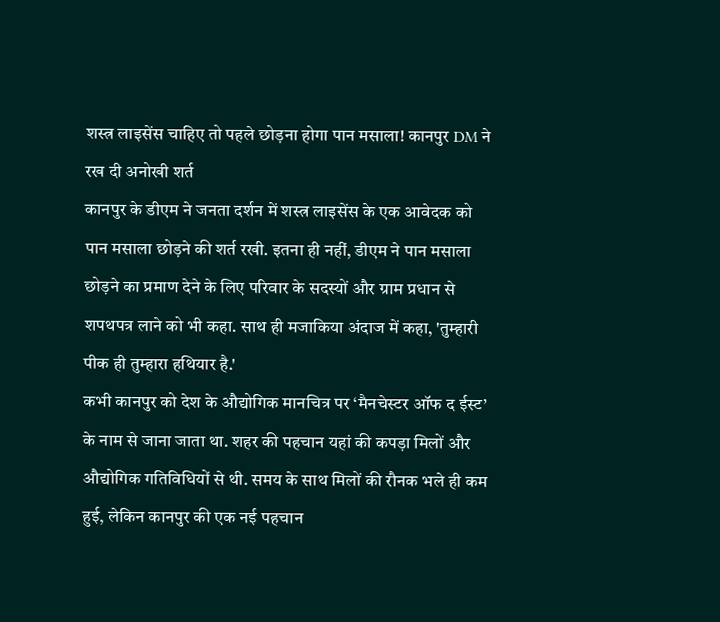शस्त्र लाइसेंस चाहिए तो पहले छोड़ना होगा पान मसाला! कानपुर DM ने रख दी अनोखी शर्त
कानपुर के डीएम ने जनता दर्शन में शस्त्र लाइसेंस के एक आवेदक को पान मसाला छोड़ने की शर्त रखी. इतना ही नहीं, डीएम ने पान मसाला छोड़ने का प्रमाण देने के लिए परिवार के सदस्यों और ग्राम प्रधान से शपथपत्र लाने को भी कहा. साथ ही मजाकिया अंदाज में कहा, 'तुम्हारी पीक ही तुम्हारा हथियार है.'
कभी कानपुर को देश के औद्योगिक मानचित्र पर ‘मैनचेस्टर ऑफ द ईस्ट’ के नाम से जाना जाता था. शहर की पहचान यहां की कपड़ा मिलों और औद्योगिक गतिविधियों से थी. समय के साथ मिलों की रौनक भले ही कम हुई, लेकिन कानपुर की एक नई पहचान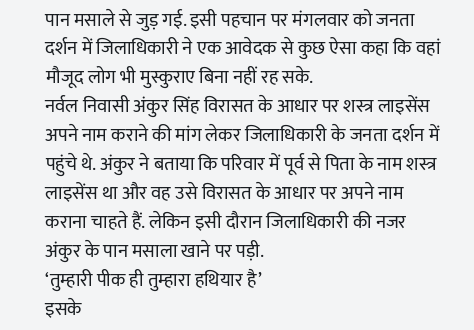पान मसाले से जुड़ गई. इसी पहचान पर मंगलवार को जनता दर्शन में जिलाधिकारी ने एक आवेदक से कुछ ऐसा कहा कि वहां मौजूद लोग भी मुस्कुराए बिना नहीं रह सके.
नर्वल निवासी अंकुर सिंह विरासत के आधार पर शस्त्र लाइसेंस अपने नाम कराने की मांग लेकर जिलाधिकारी के जनता दर्शन में पहुंचे थे. अंकुर ने बताया कि परिवार में पूर्व से पिता के नाम शस्त्र लाइसेंस था और वह उसे विरासत के आधार पर अपने नाम कराना चाहते हैं. लेकिन इसी दौरान जिलाधिकारी की नजर अंकुर के पान मसाला खाने पर पड़ी.
‘तुम्हारी पीक ही तुम्हारा हथियार है’
इसके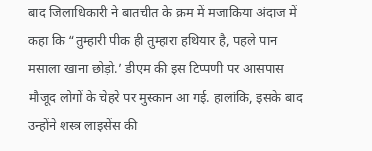बाद जिलाधिकारी ने बातचीत के क्रम में मजाकिया अंदाज में कहा कि “तुम्हारी पीक ही तुम्हारा हथियार है, पहले पान मसाला खाना छोड़ो.’ डीएम की इस टिप्पणी पर आसपास मौजूद लोगों के चेहरे पर मुस्कान आ गई. हालांकि, इसके बाद उन्होंने शस्त्र लाइसेंस की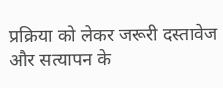प्रक्रिया को लेकर जरूरी दस्तावेज और सत्यापन के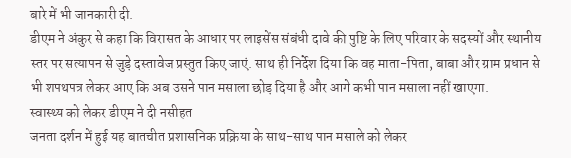बारे में भी जानकारी दी.
डीएम ने अंकुर से कहा कि विरासत के आधार पर लाइसेंस संबंधी दावे की पुष्टि के लिए परिवार के सदस्यों और स्थानीय स्तर पर सत्यापन से जुड़े दस्तावेज प्रस्तुत किए जाएं. साथ ही निर्देश दिया कि वह माता-पिता, बाबा और ग्राम प्रधान से भी शपथपत्र लेकर आए कि अब उसने पान मसाला छोड़ दिया है और आगे कभी पान मसाला नहीं खाएगा.
स्वास्थ्य को लेकर डीएम ने दी नसीहत
जनता दर्शन में हुई यह बातचीत प्रशासनिक प्रक्रिया के साथ-साथ पान मसाले को लेकर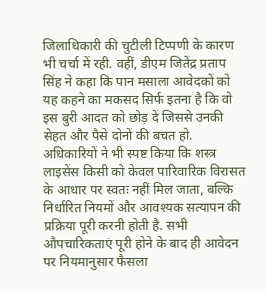जिलाधिकारी की चुटीली टिप्पणी के कारण भी चर्चा में रही. वहीं, डीएम जितेंद्र प्रताप सिंह ने कहा कि पान मसाला आवेदकों को यह कहने का मकसद सिर्फ इतना है कि वो इस बुरी आदत को छोड़ दें जिससे उनकी सेहत और पैसे दोनों की बचत हो.
अधिकारियों ने भी स्पष्ट किया कि शस्त्र लाइसेंस किसी को केवल पारिवारिक विरासत के आधार पर स्वतः नहीं मिल जाता, बल्कि निर्धारित नियमों और आवश्यक सत्यापन की प्रक्रिया पूरी करनी होती है. सभी औपचारिकताएं पूरी होने के बाद ही आवेदन पर नियमानुसार फैसला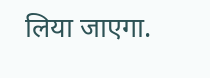लिया जाएगा.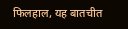फिलहाल, यह बातचीत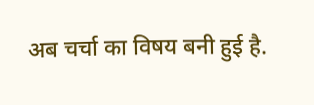अब चर्चा का विषय बनी हुई है.